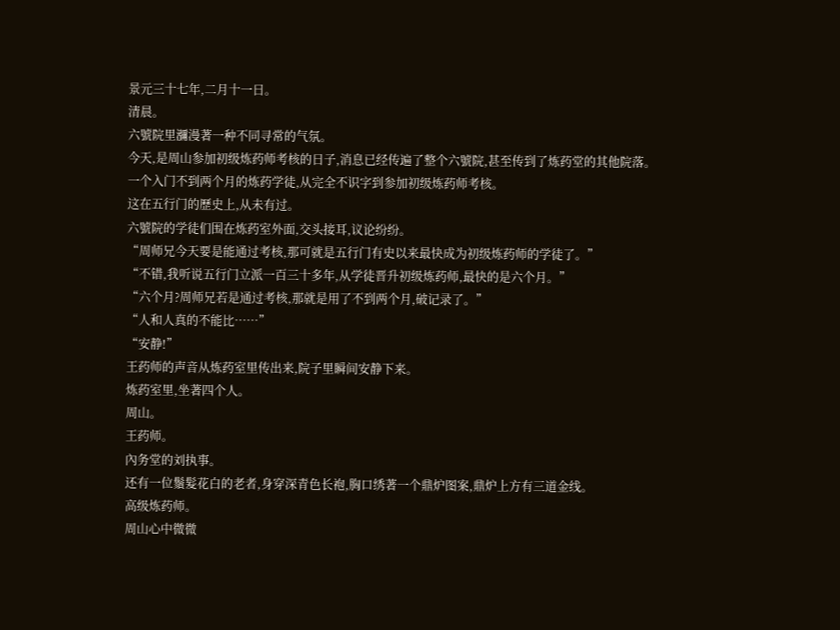景元三十七年,二月十一日。
清晨。
六號院里瀰漫著一种不同寻常的气氛。
今天,是周山参加初级炼药师考核的日子,消息已经传遍了整个六號院,甚至传到了炼药堂的其他院落。
一个入门不到两个月的炼药学徒,从完全不识字到参加初级炼药师考核。
这在五行门的歷史上,从未有过。
六號院的学徒们围在炼药室外面,交头接耳,议论纷纷。
“周师兄今天要是能通过考核,那可就是五行门有史以来最快成为初级炼药师的学徒了。”
“不错,我听说五行门立派一百三十多年,从学徒晋升初级炼药师,最快的是六个月。”
“六个月?周师兄若是通过考核,那就是用了不到两个月,破记录了。”
“人和人真的不能比……”
“安静!”
王药师的声音从炼药室里传出来,院子里瞬间安静下来。
炼药室里,坐著四个人。
周山。
王药师。
內务堂的刘执事。
还有一位鬚髮花白的老者,身穿深青色长袍,胸口绣著一个鼎炉图案,鼎炉上方有三道金线。
高级炼药师。
周山心中微微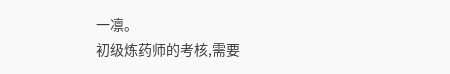一凛。
初级炼药师的考核,需要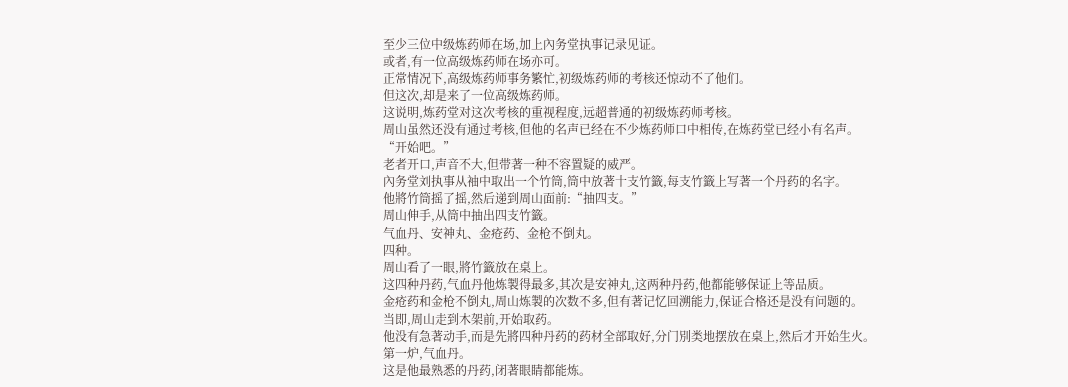至少三位中级炼药师在场,加上內务堂执事记录见证。
或者,有一位高级炼药师在场亦可。
正常情况下,高级炼药师事务繁忙,初级炼药师的考核还惊动不了他们。
但这次,却是来了一位高级炼药师。
这说明,炼药堂对这次考核的重视程度,远超普通的初级炼药师考核。
周山虽然还没有通过考核,但他的名声已经在不少炼药师口中相传,在炼药堂已经小有名声。
“开始吧。”
老者开口,声音不大,但带著一种不容置疑的威严。
內务堂刘执事从袖中取出一个竹筒,筒中放著十支竹籤,每支竹籤上写著一个丹药的名字。
他將竹筒摇了摇,然后递到周山面前:“抽四支。”
周山伸手,从筒中抽出四支竹籤。
气血丹、安神丸、金疮药、金枪不倒丸。
四种。
周山看了一眼,將竹籤放在桌上。
这四种丹药,气血丹他炼製得最多,其次是安神丸,这两种丹药,他都能够保证上等品质。
金疮药和金枪不倒丸,周山炼製的次数不多,但有著记忆回溯能力,保证合格还是没有问题的。
当即,周山走到木架前,开始取药。
他没有急著动手,而是先將四种丹药的药材全部取好,分门別类地摆放在桌上,然后才开始生火。
第一炉,气血丹。
这是他最熟悉的丹药,闭著眼睛都能炼。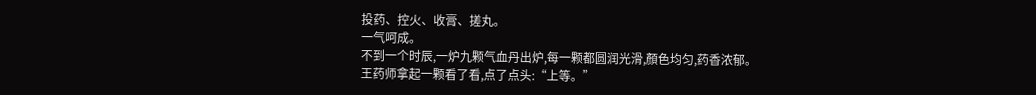投药、控火、收膏、搓丸。
一气呵成。
不到一个时辰,一炉九颗气血丹出炉,每一颗都圆润光滑,顏色均匀,药香浓郁。
王药师拿起一颗看了看,点了点头:“上等。”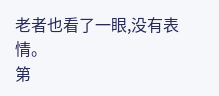老者也看了一眼,没有表情。
第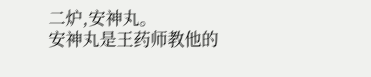二炉,安神丸。
安神丸是王药师教他的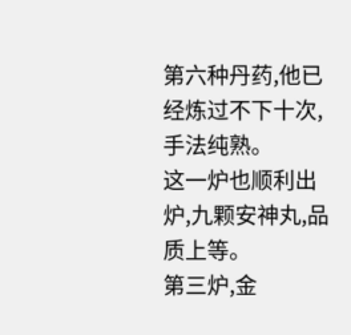第六种丹药,他已经炼过不下十次,手法纯熟。
这一炉也顺利出炉,九颗安神丸,品质上等。
第三炉,金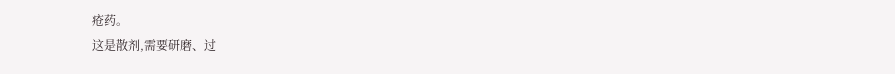疮药。
这是散剂,需要研磨、过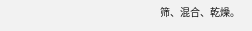筛、混合、乾燥。